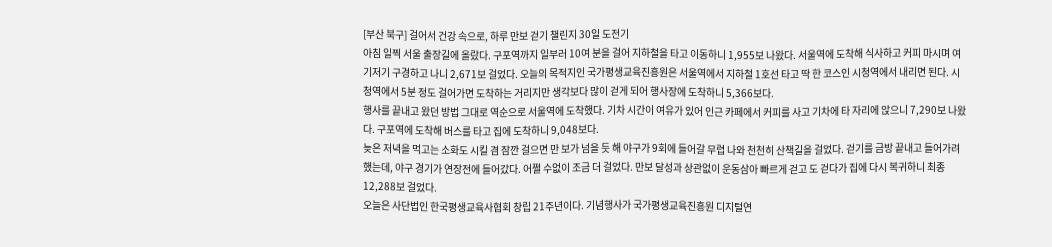[부산 북구] 걸어서 건강 속으로, 하루 만보 걷기 챌린지 30일 도전기
아침 일찍 서울 출장길에 올랐다. 구포역까지 일부러 10여 분을 걸어 지하철을 타고 이동하니 1,955보 나왔다. 서울역에 도착해 식사하고 커피 마시며 여기저기 구경하고 나니 2,671보 걸었다. 오늘의 목적지인 국가평생교육진흥원은 서울역에서 지하철 1호선 타고 딱 한 코스인 시청역에서 내리면 된다. 시청역에서 5분 정도 걸어가면 도착하는 거리지만 생각보다 많이 걷게 되어 행사장에 도착하니 5,366보다.
행사를 끝내고 왔던 방법 그대로 역순으로 서울역에 도착했다. 기차 시간이 여유가 있어 인근 카페에서 커피를 사고 기차에 타 자리에 앉으니 7,290보 나왔다. 구포역에 도착해 버스를 타고 집에 도착하니 9,048보다.
늦은 저녁을 먹고는 소화도 시킬 겸 잠깐 걸으면 만 보가 넘을 듯 해 야구가 9회에 들어갈 무렵 나와 천천히 산책길을 걸었다. 걷기를 금방 끝내고 들어가려 했는데, 야구 경기가 연장전에 들어갔다. 어쩔 수없이 조금 더 걸었다. 만보 달성과 상관없이 운동삼아 빠르게 걷고 도 걷다가 집에 다시 복귀하니 최종 12,288보 걸었다.
오늘은 사단법인 한국평생교육사협회 창립 21주년이다. 기념행사가 국가평생교육진흥원 디지털연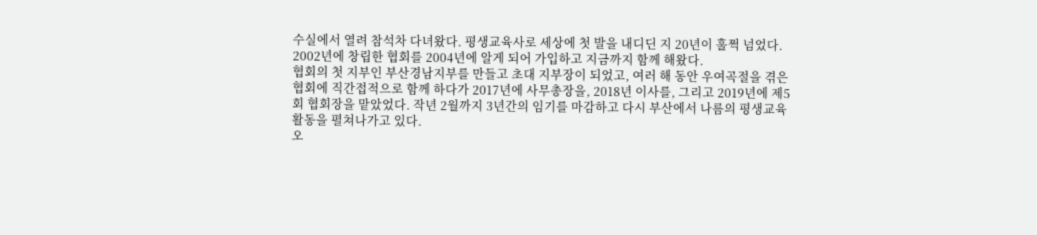수실에서 열려 참석차 다녀왔다. 평생교육사로 세상에 첫 발을 내디딘 지 20년이 훌쩍 넘었다. 2002년에 창립한 협회를 2004년에 알게 되어 가입하고 지금까지 함께 해왔다.
협회의 첫 지부인 부산경남지부를 만들고 초대 지부장이 되었고, 여러 해 동안 우여곡절을 겪은 협회에 직간접적으로 함께 하다가 2017년에 사무총장을, 2018년 이사를, 그리고 2019년에 제5회 협회장을 맡았었다. 작년 2월까지 3년간의 임기를 마감하고 다시 부산에서 나름의 평생교육 활동을 펼쳐나가고 있다.
오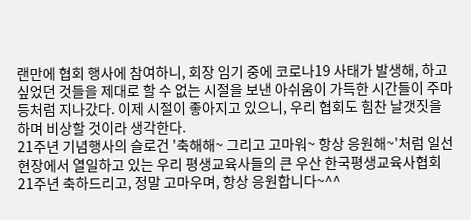랜만에 협회 행사에 참여하니, 회장 임기 중에 코로나19 사태가 발생해, 하고 싶었던 것들을 제대로 할 수 없는 시절을 보낸 아쉬움이 가득한 시간들이 주마등처럼 지나갔다. 이제 시절이 좋아지고 있으니, 우리 협회도 힘찬 날갯짓을 하며 비상할 것이라 생각한다.
21주년 기념행사의 슬로건 '축해해~ 그리고 고마워~ 항상 응원해~'처럼 일선 현장에서 열일하고 있는 우리 평생교육사들의 큰 우산 한국평생교육사협회 21주년 축하드리고, 정말 고마우며, 항상 응원합니다~^^